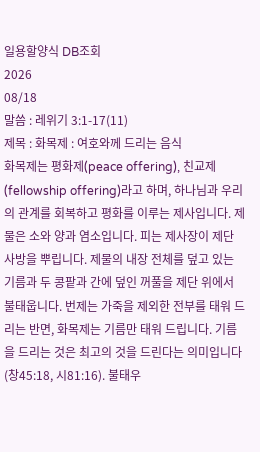일용할양식 DB조회
2026
08/18
말씀 : 레위기 3:1-17(11)
제목 : 화목제 : 여호와께 드리는 음식
화목제는 평화제(peace offering), 친교제(fellowship offering)라고 하며, 하나님과 우리의 관계를 회복하고 평화를 이루는 제사입니다. 제물은 소와 양과 염소입니다. 피는 제사장이 제단 사방을 뿌립니다. 제물의 내장 전체를 덮고 있는 기름과 두 콩팥과 간에 덮인 꺼풀을 제단 위에서 불태웁니다. 번제는 가죽을 제외한 전부를 태워 드리는 반면, 화목제는 기름만 태워 드립니다. 기름을 드리는 것은 최고의 것을 드린다는 의미입니다(창45:18, 시81:16). 불태우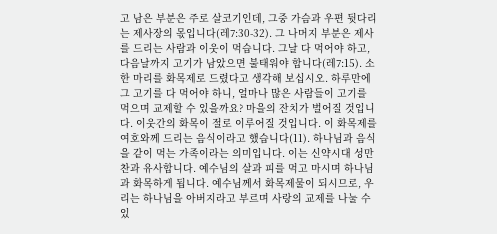고 남은 부분은 주로 살코기인데, 그중 가슴과 우편 뒷다리는 제사장의 몫입니다(레7:30-32). 그 나머지 부분은 제사를 드리는 사람과 이웃이 먹습니다. 그날 다 먹어야 하고, 다음날까지 고기가 남았으면 불태워야 합니다(레7:15). 소 한 마리를 화목제로 드렸다고 생각해 보십시오. 하루만에 그 고기를 다 먹어야 하니, 얼마나 많은 사람들이 고기를 먹으며 교제할 수 있을까요? 마을의 잔치가 벌어질 것입니다. 이웃간의 화목이 절로 이루어질 것입니다. 이 화목제를 여호와께 드리는 음식이라고 했습니다(11). 하나님과 음식을 같이 먹는 가족이라는 의미입니다. 이는 신약시대 성만찬과 유사합니다. 예수님의 살과 피를 먹고 마시며 하나님과 화목하게 됩니다. 예수님께서 화목제물이 되시므로, 우리는 하나님을 아버지라고 부르며 사랑의 교제를 나눌 수 있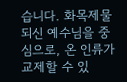습니다. 화목제물 되신 예수님을 중심으로, 온 인류가 교제할 수 있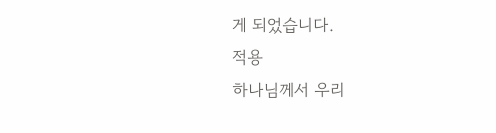게 되었습니다.
적용
하나님께서 우리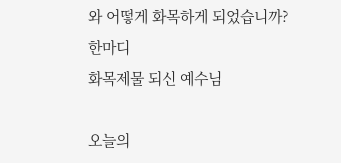와 어떻게 화목하게 되었습니까?
한마디
화목제물 되신 예수님

오늘의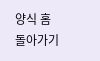양식 홈
돌아가기